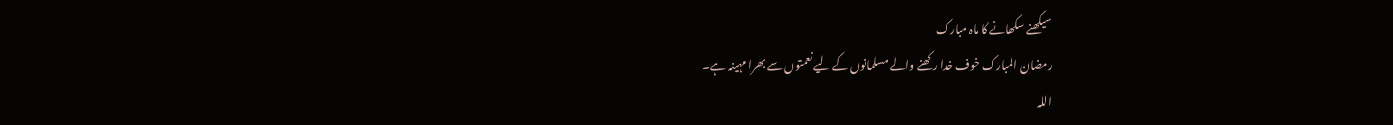سیکھنے سکھانے کا ماہ مبارک
رمضان المبارک خوف خدا رکھنے والے مسلمانوں کے لیے نعمتوں سے بھرا مہینہ ہے۔
اللہ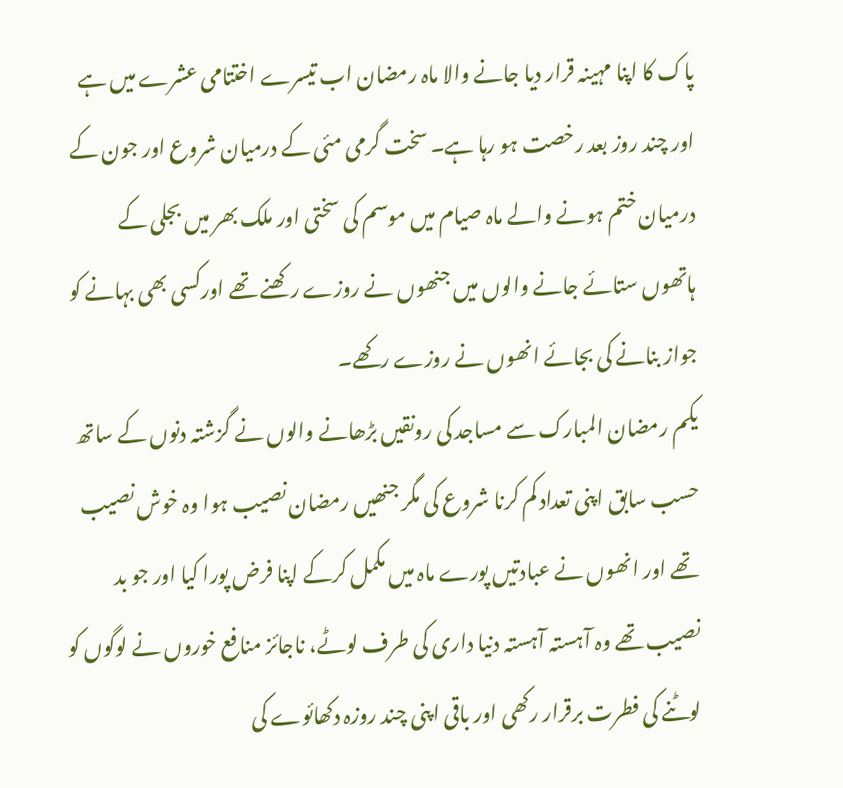پاک کا اپنا مہینہ قرار دیا جانے والا ماہ رمضان اب تیسرے اختتامی عشرے میں ہے اور چند روز بعد رخصت ہو رہا ہے۔ سخت گرمی مئی کے درمیان شروع اور جون کے درمیان ختم ہونے والے ماہ صیام میں موسم کی سختی اور ملک بھر میں بجلی کے ہاتھوں ستائے جانے والوں میں جنھوں نے روزے رکھنے تھے اورکسی بھی بہانے کو جواز بنانے کی بجائے انھوں نے روزے رکھے۔
یکم رمضان المبارک سے مساجد کی رونقیں بڑھانے والوں نے گزشتہ دنوں کے ساتھ حسب سابق اپنی تعداد کم کرنا شروع کی مگر جنھیں رمضان نصیب ہوا وہ خوش نصیب تھے اور انھوں نے عبادتیں پورے ماہ میں مکمل کرکے اپنا فرض پورا کیا اور جو بد نصیب تھے وہ آہستہ آہستہ دنیا داری کی طرف لوٹے، ناجائز منافع خوروں نے لوگوں کو لوٹنے کی فطرت برقرار رکھی اور باقی اپنی چند روزہ دکھائوے کی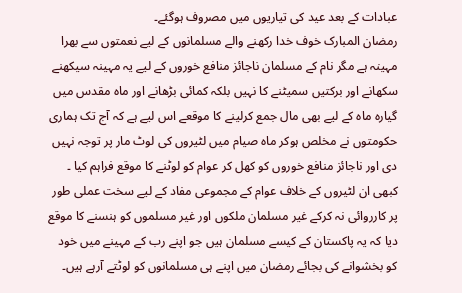عبادات کے بعد عید کی تیاریوں میں مصروف ہوگئے۔
رمضان المبارک خوف خدا رکھنے والے مسلمانوں کے لیے نعمتوں سے بھرا مہینہ ہے مگر نام کے مسلمان ناجائز منافع خوروں کے لیے یہ مہینہ سیکھنے سکھانے اور برکتیں سمیٹنے کا نہیں بلکہ کمائی بڑھانے اور ماہ مقدس میں گیارہ ماہ کے لیے بھی مال جمع کرلینے کا موقعے اس لیے ہے کہ آج تک ہماری حکومتوں نے مخلص ہوکر ماہ صیام میں لٹیروں کی لوٹ مار پر توجہ نہیں دی اور ناجائز منافع خوروں کو کھل کر عوام کو لوٹنے کا موقع فراہم کیا ۔
کبھی ان لٹیروں کے خلاف عوام کے مجموعی مفاد کے لیے سخت عملی طور پر کارروائی نہ کرکے غیر مسلمان ملکوں اور غیر مسلموں کو ہنسنے کا موقع دیا کہ یہ پاکستان کے کیسے مسلمان ہیں جو اپنے رب کے مہینے میں خود کو بخشوانے کی بجائے رمضان میں اپنے ہی مسلمانوں کو لوٹتے آرہے ہیں۔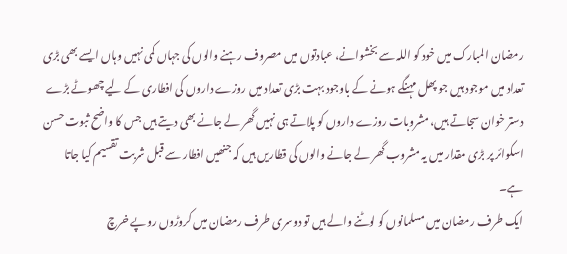رمضان المبارک میں خود کو اللہ سے بخشوانے، عبادتوں میں مصروف رہنے والوں کی جہاں کمی نہیں وہاں ایسے بھی بڑی تعداد میں موجود ہیں جو پھل مہنگے ہونے کے باوجود بہت بڑی تعداد میں روزے داروں کی افطاری کے لیے چھوٹے بڑے دستر خوان سجاتے ہیں، مشروبات روزے داروں کو پلاتے ہی نہیں گھر لے جانے بھی دیتے ہیں جس کا واضح ثبوت حسن اسکوائر پر بڑی مقدار میں یہ مشروب گھر لے جانے والوں کی قطاریں ہیں کہ جنھیں افطار سے قبل شربت تقسیم کیا جاتا ہے۔
ایک طرف رمضان میں مسلمانوں کو لوٹنے والے ہیں تو دوسری طرف رمضان میں کروڑوں روپے خرچ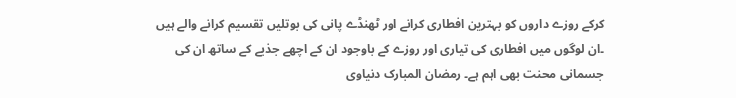کرکے روزے داروں کو بہترین افطاری کرانے اور ٹھنڈے پانی کی بوتلیں تقسیم کرانے والے ہیں ۔ان لوگوں میں افطاری کی تیاری اور روزے کے باوجود ان کے اچھے جذبے کے ساتھ ان کی جسمانی محنت بھی اہم ہے۔ رمضان المبارک دنیاوی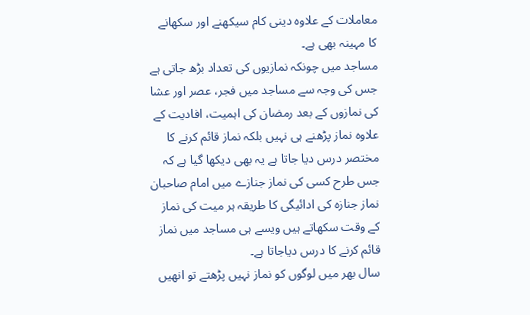معاملات کے علاوہ دینی کام سیکھنے اور سکھانے کا مہینہ بھی ہے۔
مساجد میں چونکہ نمازیوں کی تعداد بڑھ جاتی ہے جس کی وجہ سے مساجد میں فجر، عصر اور عشا کی نمازوں کے بعد رمضان کی اہمیت، افادیت کے علاوہ نماز پڑھنے ہی نہیں بلکہ نماز قائم کرنے کا مختصر درس دیا جاتا ہے یہ بھی دیکھا گیا ہے کہ جس طرح کسی کی نماز جنازے میں امام صاحبان نماز جنازہ کی ادائیگی کا طریقہ ہر میت کی نماز کے وقت سکھاتے ہیں ویسے ہی مساجد میں نماز قائم کرنے کا درس دیاجاتا ہے۔
سال بھر میں لوگوں کو نماز نہیں پڑھتے تو انھیں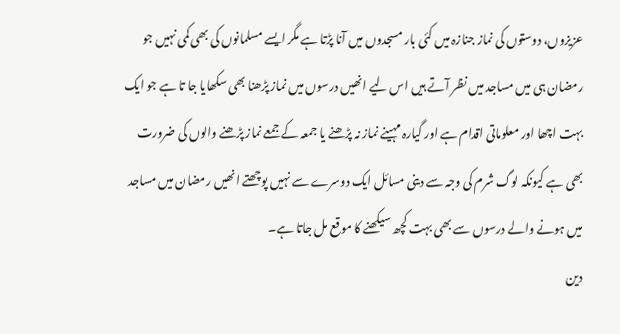عزیزوں، دوستوں کی نماز جنازہ میں کئی بار مسجدوں میں آنا پڑتا ہے مگر ایسے مسلمانوں کی بھی کمی نہیں جو رمضان ہی میں مساجد میں نظر آتے ہیں اس لیے انھیں درسوں میں نماز پڑھنا بھی سکھایا جا تا ہے جو ایک بہت اچھا اور معلوماتی اقدام ہے اور گیارہ مہینے نماز نہ پڑھنے یا جمعہ کے جمعے نماز پڑھنے والوں کی ضرورت بھی ہے کیونکہ لوگ شرم کی وجہ سے دینی مسائل ایک دوسرے سے نہیں پوچھتے انھیں رمضان میں مساجد میں ہونے والے درسوں سے بھی بہت کچھ سیکھنے کا موقع مل جاتا ہے۔
دین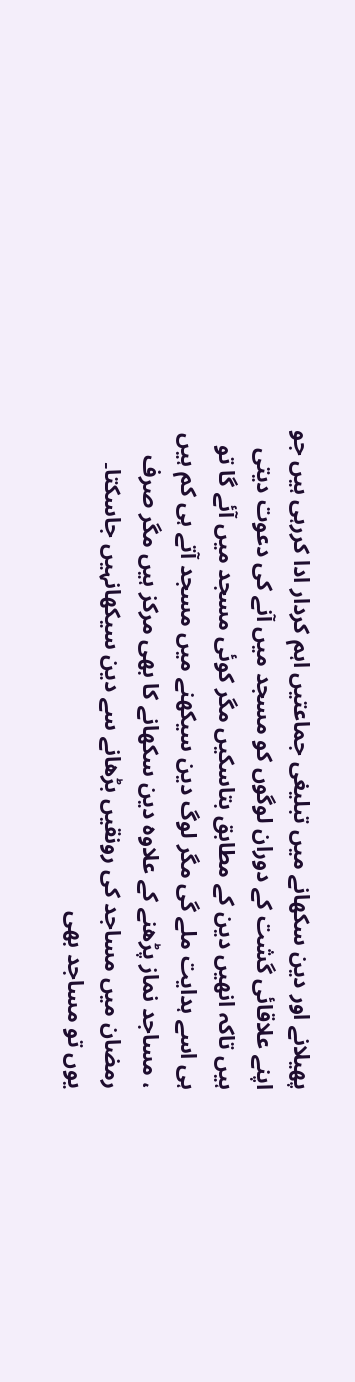پھیلانے اور دین سکھانے میں تبلیغی جماعتیں اہم کردار ادا کررہی ہیں جو اپنے علاقائی گشت کے دوران لوگوں کو مسجد میں آنے کی دعوت دیتی ہیں تاکہ انھیں دین کے مطابق بتاسکیں مگر کوئی مسجد میں آئے گا تو ہی اسے ہدایت ملے گی مگر لوگ دین سیکھنے میں مسجد آتے ہی کم ہیں ، مساجد نماز پڑھنے کے علاوہ دین سکھانے کا بھی مرکز ہیں مگر صرف رمضان میں مساجد کی رونقیں بڑھانے سے دین سیکھانہیں جاسکتا۔
یوں تو مساجد بھی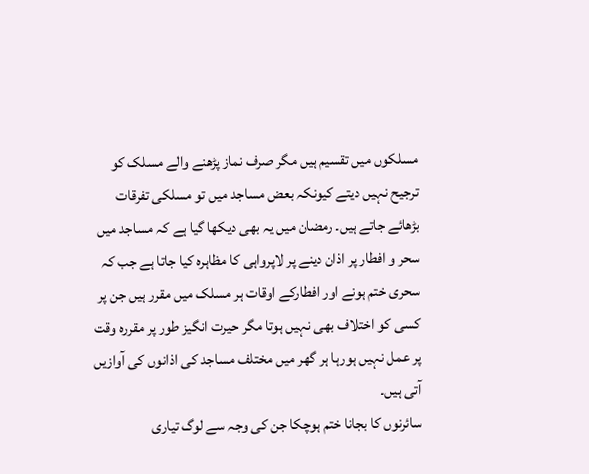مسلکوں میں تقسیم ہیں مگر صرف نماز پڑھنے والے مسلک کو ترجیح نہیں دیتے کیونکہ بعض مساجد میں تو مسلکی تفرقات بڑھائے جاتے ہیں۔ رمضان میں یہ بھی دیکھا گیا ہے کہ مساجد میں سحر و افطار پر اذان دینے پر لاپرواہی کا مظاہرہ کیا جاتا ہے جب کہ سحری ختم ہونے اور افطارکے اوقات ہر مسلک میں مقرر ہیں جن پر کسی کو اختلاف بھی نہیں ہوتا مگر حیرت انگیز طور پر مقررہ وقت پر عمل نہیں ہورہا ہر گھر میں مختلف مساجد کی اذانوں کی آوازیں آتی ہیں۔
سائرنوں کا بجانا ختم ہوچکا جن کی وجہ سے لوگ تیاری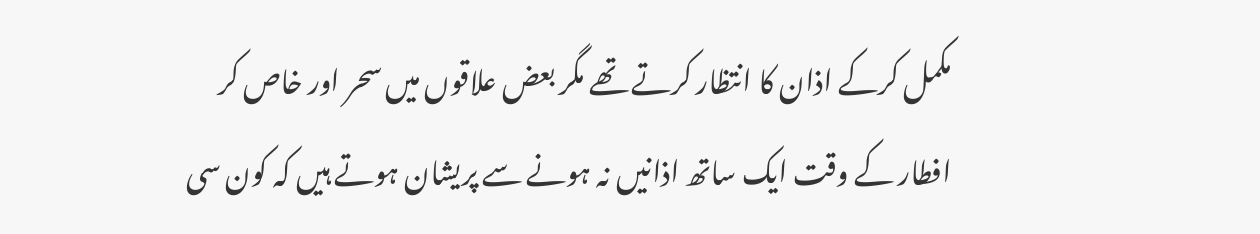مکمل کرکے اذان کا انتظار کرتے تھے مگر بعض علاقوں میں سحر اور خاص کر افطار کے وقت ایک ساتھ اذانیں نہ ہونے سے پریشان ہوتے ہیں کہ کون سی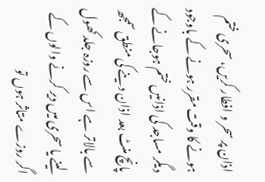اذان پر سحر و افطار کریں، سحری ختم ہونے کا وقت مقرر ہونے کے باوجود دیگر مساجد کی اذانیں ختم ہوجانے کے پانچ منٹ بعد اذان دینے کی منطق سمجھ سے بالاتر ہے اس سے روزہ جلد کھول لینے یا سحری میں دیر کرنے والوں کے اگر روزے متاثر ہوں تو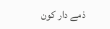ذمے دار کون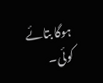ہوگا بتائے کوئی۔